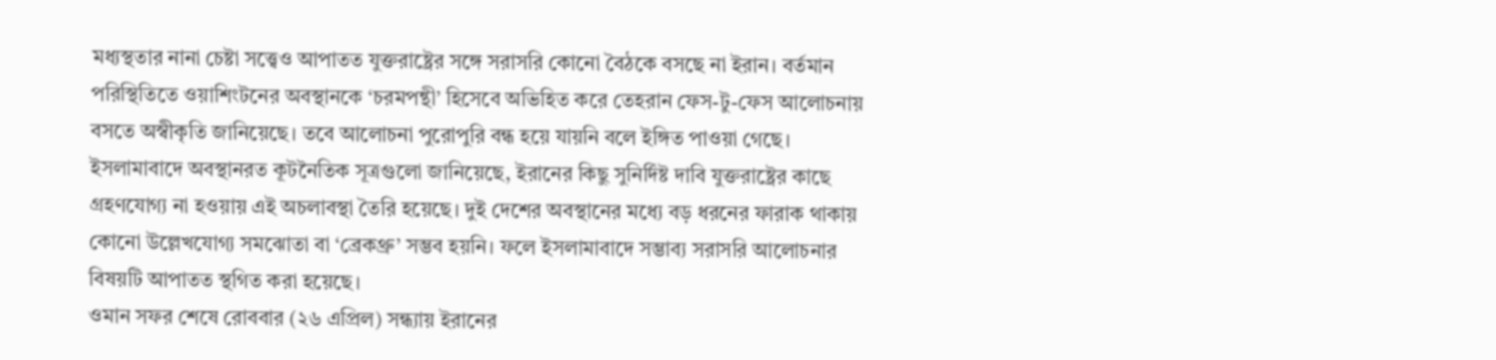মধ্যস্থতার নানা চেষ্টা সত্ত্বেও আপাতত যুক্তরাষ্ট্রের সঙ্গে সরাসরি কোনো বৈঠকে বসছে না ইরান। বর্তমান পরিস্থিতিতে ওয়াশিংটনের অবস্থানকে ‘চরমপন্থী’ হিসেবে অভিহিত করে তেহরান ফেস-টু-ফেস আলোচনায় বসতে অস্বীকৃতি জানিয়েছে। তবে আলোচনা পুরোপুরি বন্ধ হয়ে যায়নি বলে ইঙ্গিত পাওয়া গেছে।
ইসলামাবাদে অবস্থানরত কূটনৈতিক সূত্রগুলো জানিয়েছে, ইরানের কিছু সুনির্দিষ্ট দাবি যুক্তরাষ্ট্রের কাছে গ্রহণযোগ্য না হওয়ায় এই অচলাবস্থা তৈরি হয়েছে। দুই দেশের অবস্থানের মধ্যে বড় ধরনের ফারাক থাকায় কোনো উল্লেখযোগ্য সমঝোতা বা ‘ব্রেকথ্রু’ সম্ভব হয়নি। ফলে ইসলামাবাদে সম্ভাব্য সরাসরি আলোচনার বিষয়টি আপাতত স্থগিত করা হয়েছে।
ওমান সফর শেষে রোববার (২৬ এপ্রিল) সন্ধ্যায় ইরানের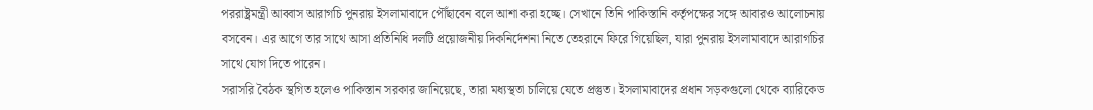পররাষ্ট্রমন্ত্রী আব্বাস আরাগচি পুনরায় ইসলামাবাদে পৌঁছাবেন বলে আশা করা হচ্ছে। সেখানে তিনি পাকিস্তানি কর্তৃপক্ষের সঙ্গে আবারও আলোচনায় বসবেন। এর আগে তার সাথে আসা প্রতিনিধি দলটি প্রয়োজনীয় দিকনির্দেশনা নিতে তেহরানে ফিরে গিয়েছিল, যারা পুনরায় ইসলামাবাদে আরাগচির সাথে যোগ দিতে পারেন।
সরাসরি বৈঠক স্থগিত হলেও পাকিস্তান সরকার জানিয়েছে, তারা মধ্যস্থতা চালিয়ে যেতে প্রস্তুত। ইসলামাবাদের প্রধান সড়কগুলো থেকে ব্যারিকেড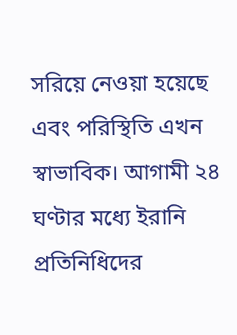সরিয়ে নেওয়া হয়েছে এবং পরিস্থিতি এখন স্বাভাবিক। আগামী ২৪ ঘণ্টার মধ্যে ইরানি প্রতিনিধিদের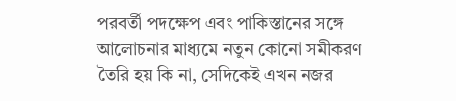পরবর্তী পদক্ষেপ এবং পাকিস্তানের সঙ্গে আলোচনার মাধ্যমে নতুন কোনো সমীকরণ তৈরি হয় কি না, সেদিকেই এখন নজর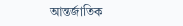আন্তর্জাতিক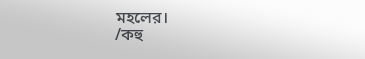মহলের।
/কহু